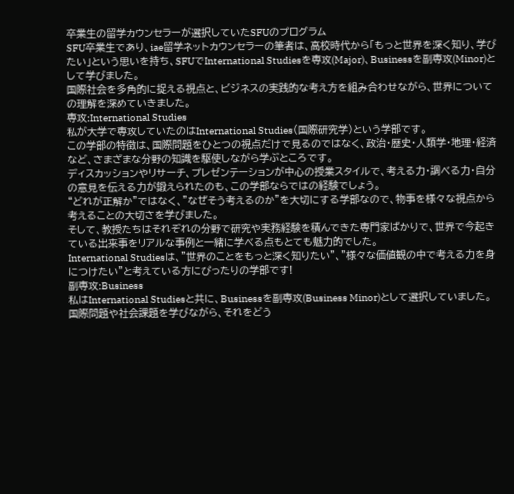卒業生の留学カウンセラーが選択していたSFUのプログラム
SFU卒業生であり、iae留学ネットカウンセラーの筆者は、高校時代から「もっと世界を深く知り、学びたい」という思いを持ち、SFUでInternational Studiesを専攻(Major)、Businessを副専攻(Minor)として学びました。
国際社会を多角的に捉える視点と、ビジネスの実践的な考え方を組み合わせながら、世界についての理解を深めていきました。
専攻:International Studies
私が大学で専攻していたのはInternational Studies(国際研究学)という学部です。
この学部の特徴は、国際問題をひとつの視点だけで見るのではなく、政治・歴史・人類学・地理・経済など、さまざまな分野の知識を駆使しながら学ぶところです。
ディスカッションやリサーチ、プレゼンテーションが中心の授業スタイルで、考える力・調べる力・自分の意見を伝える力が鍛えられたのも、この学部ならではの経験でしょう。
“どれが正解か”ではなく、”なぜそう考えるのか”を大切にする学部なので、物事を様々な視点から考えることの大切さを学びました。
そして、教授たちはそれぞれの分野で研究や実務経験を積んできた専門家ばかりで、世界で今起きている出来事をリアルな事例と一緒に学べる点もとても魅力的でした。
International Studiesは、”世界のことをもっと深く知りたい”、”様々な価値観の中で考える力を身につけたい”と考えている方にぴったりの学部です!
副専攻:Business
私はInternational Studiesと共に、Businessを副専攻(Business Minor)として選択していました。
国際問題や社会課題を学びながら、それをどう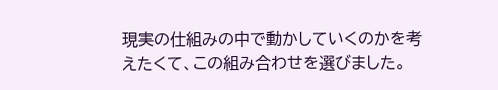現実の仕組みの中で動かしていくのかを考えたくて、この組み合わせを選びました。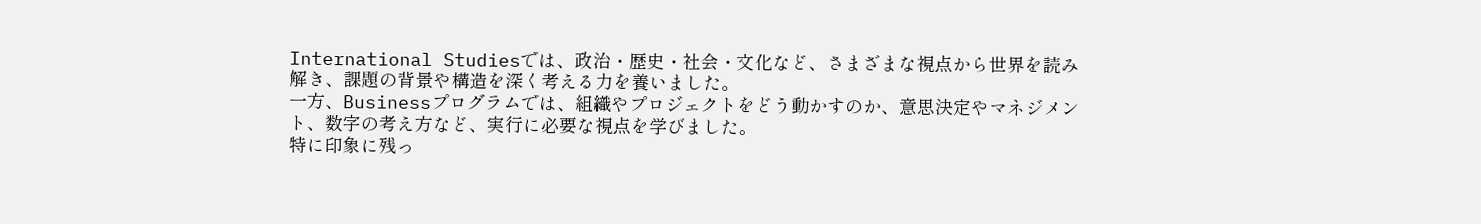International Studiesでは、政治・歴史・社会・文化など、さまざまな視点から世界を読み解き、課題の背景や構造を深く考える力を養いました。
一方、Businessプログラムでは、組織やプロジェクトをどう動かすのか、意思決定やマネジメント、数字の考え方など、実行に必要な視点を学びました。
特に印象に残っ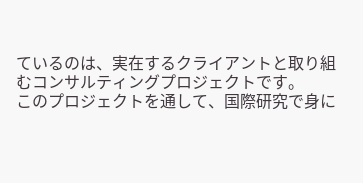ているのは、実在するクライアントと取り組むコンサルティングプロジェクトです。
このプロジェクトを通して、国際研究で身に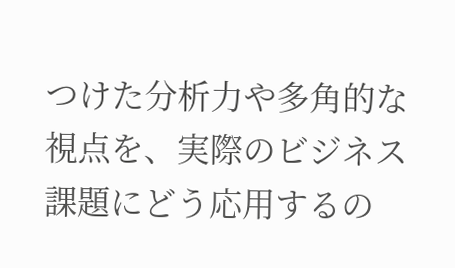つけた分析力や多角的な視点を、実際のビジネス課題にどう応用するの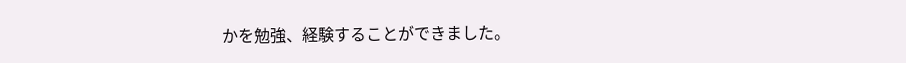かを勉強、経験することができました。